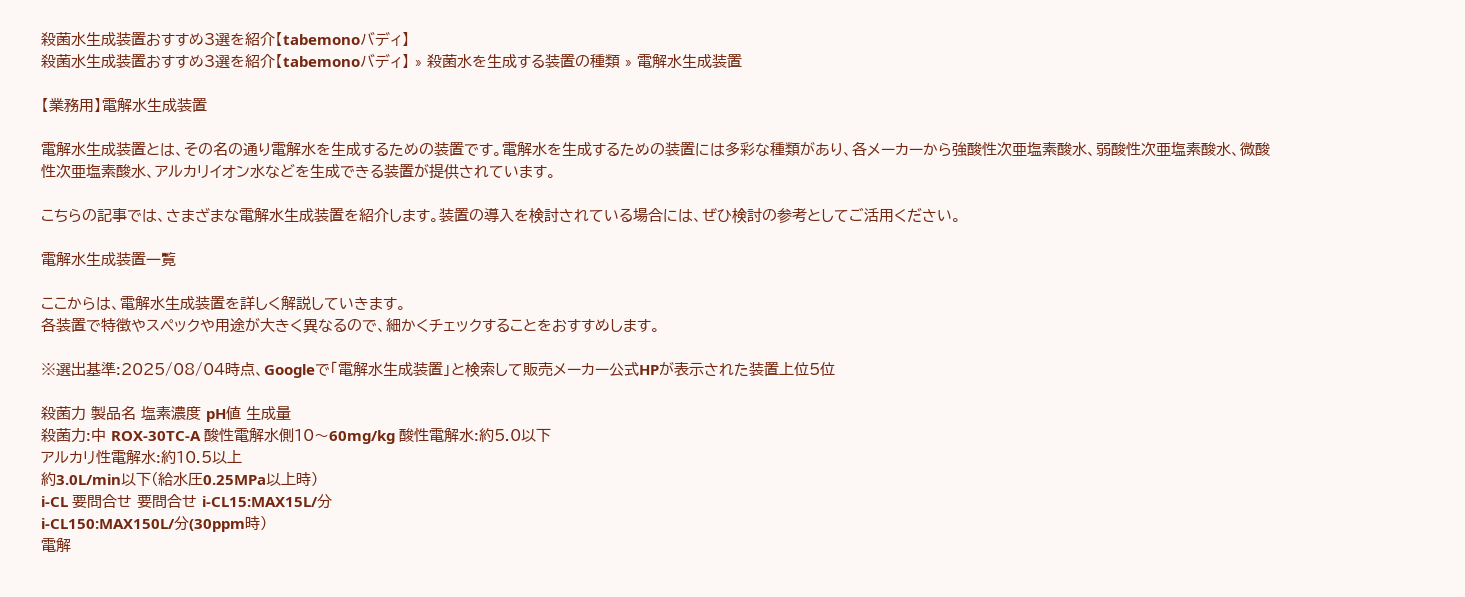殺菌水生成装置おすすめ3選を紹介【tabemonoバディ】
殺菌水生成装置おすすめ3選を紹介【tabemonoバディ】 » 殺菌水を生成する装置の種類 » 電解水生成装置

【業務用】電解水生成装置

電解水生成装置とは、その名の通り電解水を生成するための装置です。電解水を生成するための装置には多彩な種類があり、各メーカーから強酸性次亜塩素酸水、弱酸性次亜塩素酸水、微酸性次亜塩素酸水、アルカリイオン水などを生成できる装置が提供されています。

こちらの記事では、さまざまな電解水生成装置を紹介します。装置の導入を検討されている場合には、ぜひ検討の参考としてご活用ください。

電解水生成装置一覧

ここからは、電解水生成装置を詳しく解説していきます。
各装置で特徴やスペックや用途が大きく異なるので、細かくチェックすることをおすすめします。

※選出基準:2025/08/04時点、Googleで「電解水生成装置」と検索して販売メーカー公式HPが表示された装置上位5位

殺菌力 製品名 塩素濃度 pH値 生成量
殺菌力:中 ROX-30TC-A 酸性電解水側10〜60mg/kg 酸性電解水:約5.0以下
アルカリ性電解水:約10.5以上
約3.0L/min以下(給水圧0.25MPa以上時)
i-CL 要問合せ 要問合せ i-CL15:MAX15L/分
i-CL150:MAX150L/分(30ppm時)
電解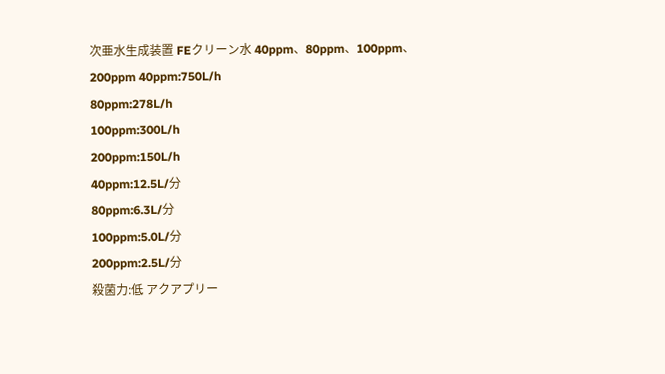次亜水生成装置 FEクリーン水 40ppm、80ppm、100ppm、200ppm 40ppm:750L/h
80ppm:278L/h
100ppm:300L/h
200ppm:150L/h
40ppm:12.5L/分
80ppm:6.3L/分
100ppm:5.0L/分
200ppm:2.5L/分
殺菌力:低 アクアプリー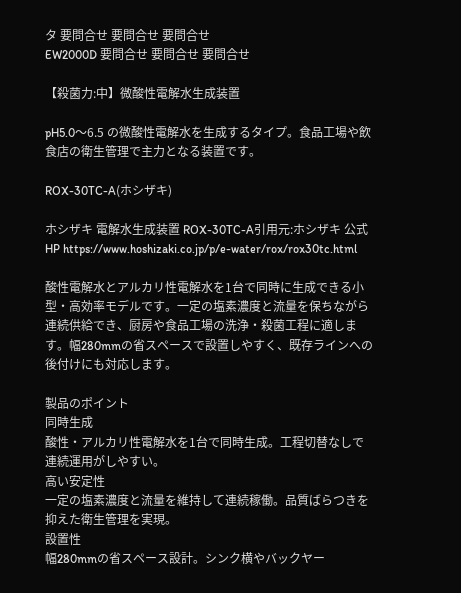タ 要問合せ 要問合せ 要問合せ
EW2000D 要問合せ 要問合せ 要問合せ

【殺菌力:中】微酸性電解水生成装置

pH5.0〜6.5 の微酸性電解水を生成するタイプ。食品工場や飲食店の衛生管理で主力となる装置です。

ROX-30TC-A(ホシザキ)

ホシザキ 電解水生成装置 ROX-30TC-A引用元:ホシザキ 公式HP https://www.hoshizaki.co.jp/p/e-water/rox/rox30tc.html

酸性電解水とアルカリ性電解水を1台で同時に生成できる小型・高効率モデルです。一定の塩素濃度と流量を保ちながら連続供給でき、厨房や食品工場の洗浄・殺菌工程に適します。幅280mmの省スペースで設置しやすく、既存ラインへの後付けにも対応します。

製品のポイント
同時生成
酸性・アルカリ性電解水を1台で同時生成。工程切替なしで連続運用がしやすい。
高い安定性
一定の塩素濃度と流量を維持して連続稼働。品質ばらつきを抑えた衛生管理を実現。
設置性
幅280mmの省スペース設計。シンク横やバックヤー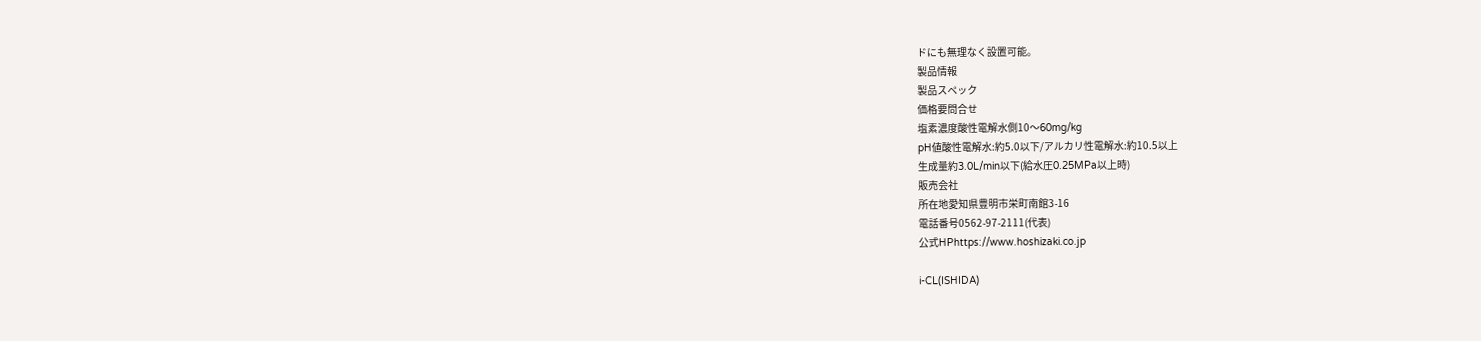ドにも無理なく設置可能。
製品情報
製品スペック
価格要問合せ
塩素濃度酸性電解水側10〜60mg/kg
pH値酸性電解水:約5.0以下/アルカリ性電解水:約10.5以上
生成量約3.0L/min以下(給水圧0.25MPa以上時)
販売会社
所在地愛知県豊明市栄町南館3-16
電話番号0562-97-2111(代表)
公式HPhttps://www.hoshizaki.co.jp

i-CL(ISHIDA)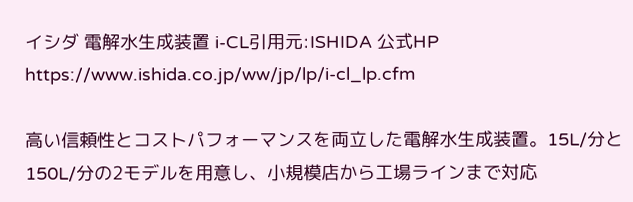イシダ 電解水生成装置 i-CL引用元:ISHIDA 公式HP https://www.ishida.co.jp/ww/jp/lp/i-cl_lp.cfm

高い信頼性とコストパフォーマンスを両立した電解水生成装置。15L/分と150L/分の2モデルを用意し、小規模店から工場ラインまで対応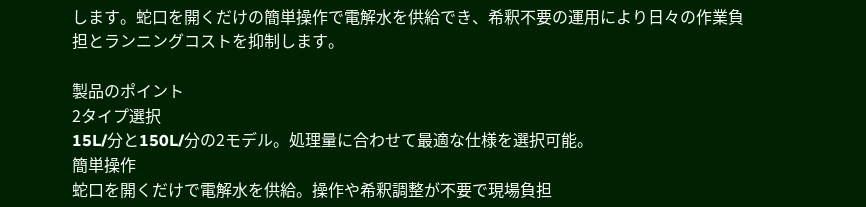します。蛇口を開くだけの簡単操作で電解水を供給でき、希釈不要の運用により日々の作業負担とランニングコストを抑制します。

製品のポイント
2タイプ選択
15L/分と150L/分の2モデル。処理量に合わせて最適な仕様を選択可能。
簡単操作
蛇口を開くだけで電解水を供給。操作や希釈調整が不要で現場負担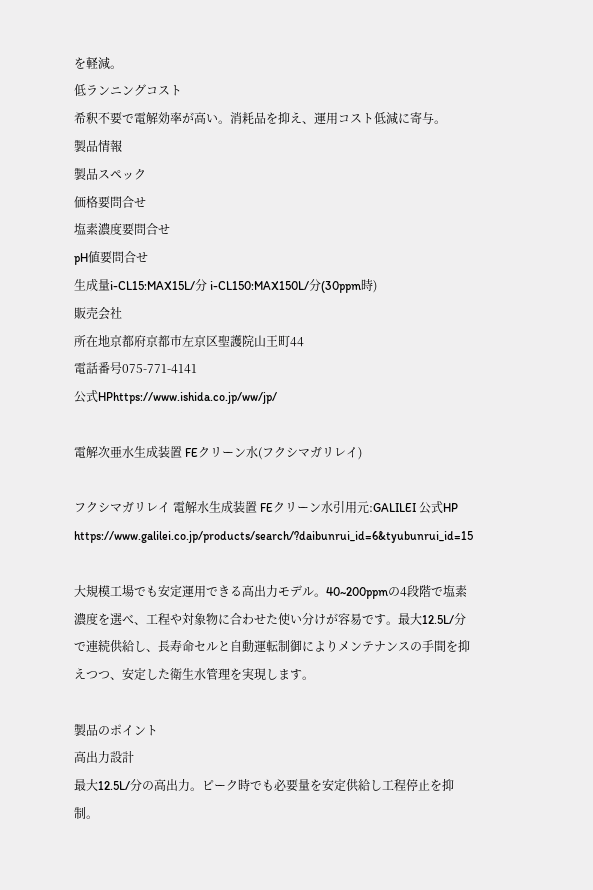を軽減。
低ランニングコスト
希釈不要で電解効率が高い。消耗品を抑え、運用コスト低減に寄与。
製品情報
製品スペック
価格要問合せ
塩素濃度要問合せ
pH値要問合せ
生成量i-CL15:MAX15L/分 i-CL150:MAX150L/分(30ppm時)
販売会社
所在地京都府京都市左京区聖護院山王町44
電話番号075-771-4141
公式HPhttps://www.ishida.co.jp/ww/jp/

電解次亜水生成装置 FEクリーン水(フクシマガリレイ)

フクシマガリレイ 電解水生成装置 FEクリーン水引用元:GALILEI 公式HP https://www.galilei.co.jp/products/search/?daibunrui_id=6&tyubunrui_id=15

大規模工場でも安定運用できる高出力モデル。40~200ppmの4段階で塩素濃度を選べ、工程や対象物に合わせた使い分けが容易です。最大12.5L/分で連続供給し、長寿命セルと自動運転制御によりメンテナンスの手間を抑えつつ、安定した衛生水管理を実現します。

製品のポイント
高出力設計
最大12.5L/分の高出力。ピーク時でも必要量を安定供給し工程停止を抑制。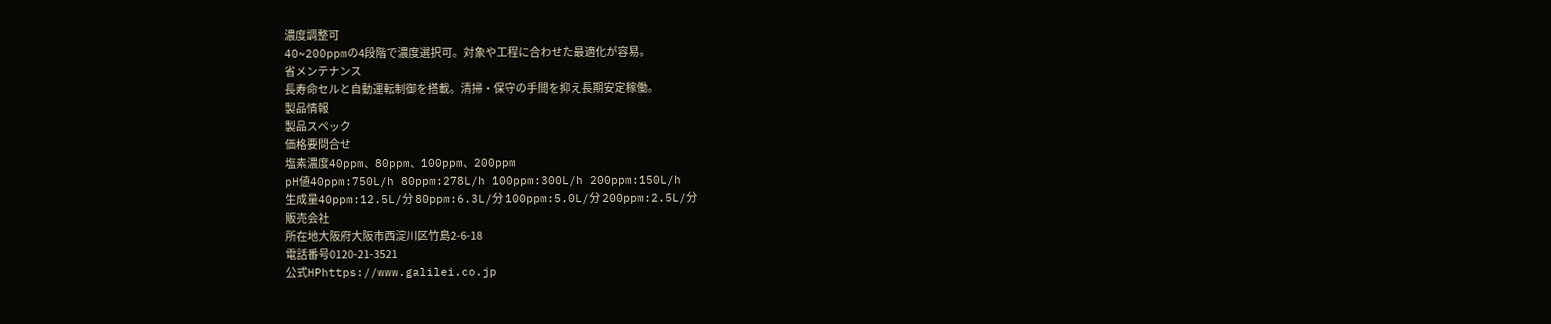濃度調整可
40~200ppmの4段階で濃度選択可。対象や工程に合わせた最適化が容易。
省メンテナンス
長寿命セルと自動運転制御を搭載。清掃・保守の手間を抑え長期安定稼働。
製品情報
製品スペック
価格要問合せ
塩素濃度40ppm、80ppm、100ppm、200ppm
pH値40ppm:750L/h 80ppm:278L/h 100ppm:300L/h 200ppm:150L/h
生成量40ppm:12.5L/分 80ppm:6.3L/分 100ppm:5.0L/分 200ppm:2.5L/分
販売会社
所在地大阪府大阪市西淀川区竹島2-6-18
電話番号0120-21-3521
公式HPhttps://www.galilei.co.jp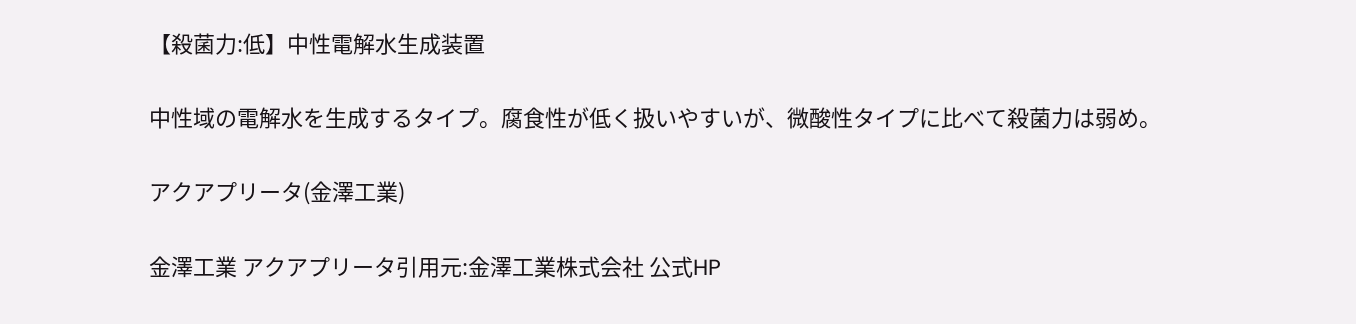【殺菌力:低】中性電解水生成装置

中性域の電解水を生成するタイプ。腐食性が低く扱いやすいが、微酸性タイプに比べて殺菌力は弱め。

アクアプリータ(金澤工業)

金澤工業 アクアプリータ引用元:金澤工業株式会社 公式HP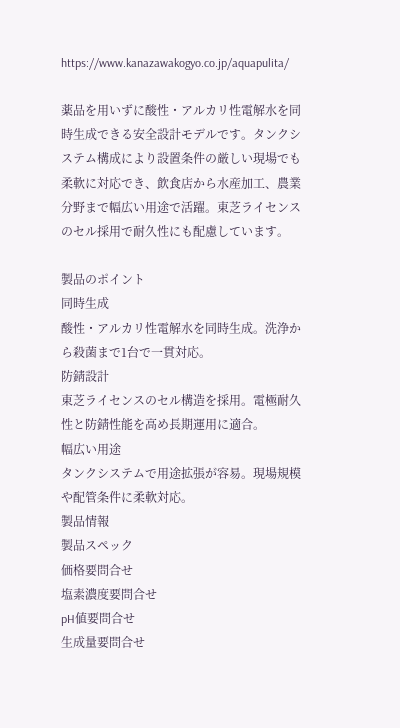https://www.kanazawakogyo.co.jp/aquapulita/

薬品を用いずに酸性・アルカリ性電解水を同時生成できる安全設計モデルです。タンクシステム構成により設置条件の厳しい現場でも柔軟に対応でき、飲食店から水産加工、農業分野まで幅広い用途で活躍。東芝ライセンスのセル採用で耐久性にも配慮しています。

製品のポイント
同時生成
酸性・アルカリ性電解水を同時生成。洗浄から殺菌まで1台で一貫対応。
防錆設計
東芝ライセンスのセル構造を採用。電極耐久性と防錆性能を高め長期運用に適合。
幅広い用途
タンクシステムで用途拡張が容易。現場規模や配管条件に柔軟対応。
製品情報
製品スペック
価格要問合せ
塩素濃度要問合せ
pH値要問合せ
生成量要問合せ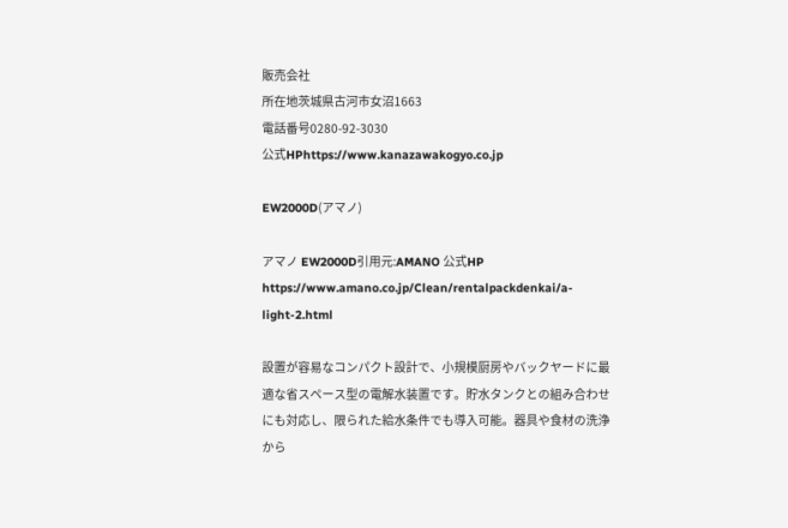販売会社
所在地茨城県古河市女沼1663
電話番号0280-92-3030
公式HPhttps://www.kanazawakogyo.co.jp

EW2000D(アマノ)

アマノ EW2000D引用元:AMANO 公式HP https://www.amano.co.jp/Clean/rentalpackdenkai/a-light-2.html

設置が容易なコンパクト設計で、小規模厨房やバックヤードに最適な省スペース型の電解水装置です。貯水タンクとの組み合わせにも対応し、限られた給水条件でも導入可能。器具や食材の洗浄から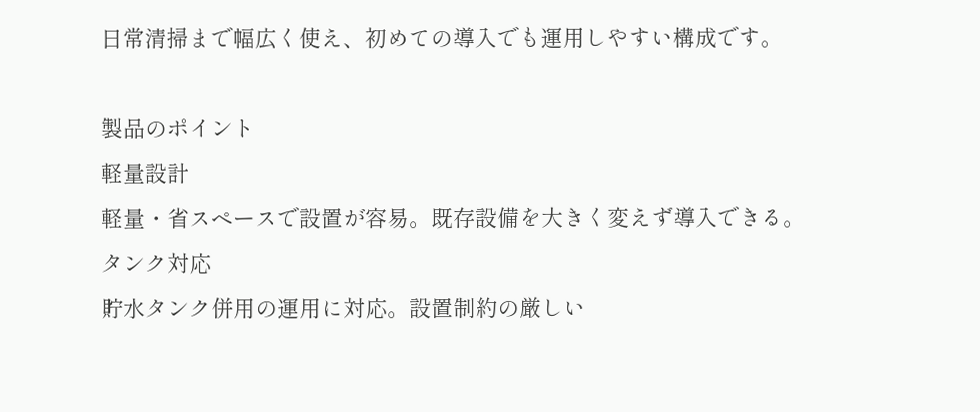日常清掃まで幅広く使え、初めての導入でも運用しやすい構成です。

製品のポイント
軽量設計
軽量・省スペースで設置が容易。既存設備を大きく変えず導入できる。
タンク対応
貯水タンク併用の運用に対応。設置制約の厳しい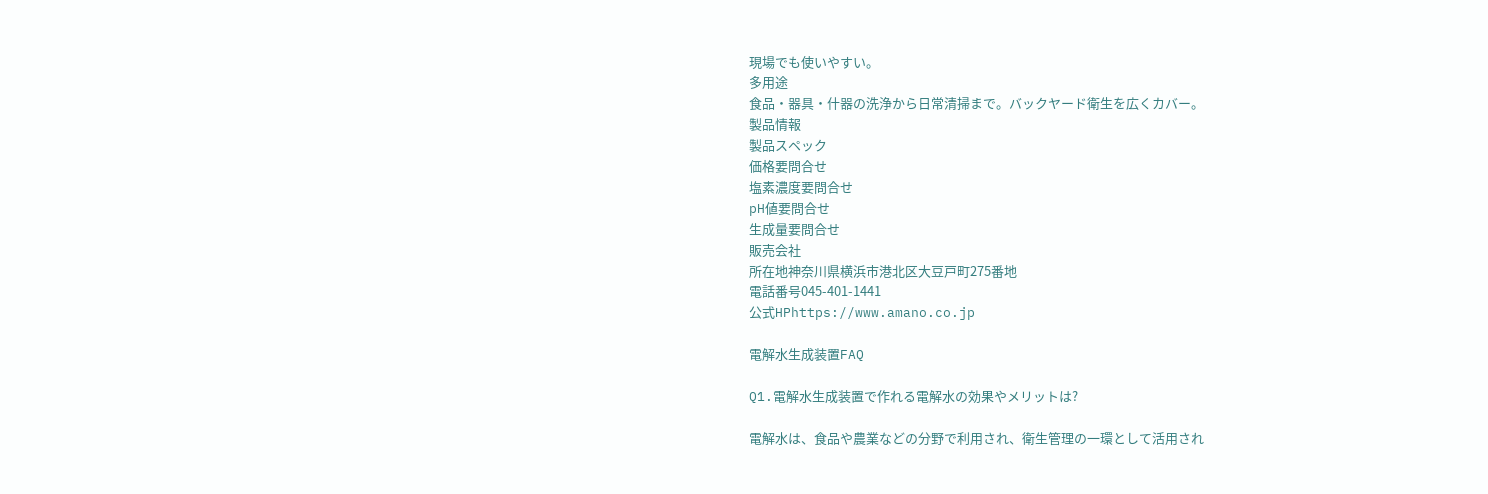現場でも使いやすい。
多用途
食品・器具・什器の洗浄から日常清掃まで。バックヤード衛生を広くカバー。
製品情報
製品スペック
価格要問合せ
塩素濃度要問合せ
pH値要問合せ
生成量要問合せ
販売会社
所在地神奈川県横浜市港北区大豆戸町275番地
電話番号045-401-1441
公式HPhttps://www.amano.co.jp

電解水生成装置FAQ

Q1.電解水生成装置で作れる電解水の効果やメリットは?

電解水は、食品や農業などの分野で利用され、衛生管理の一環として活用され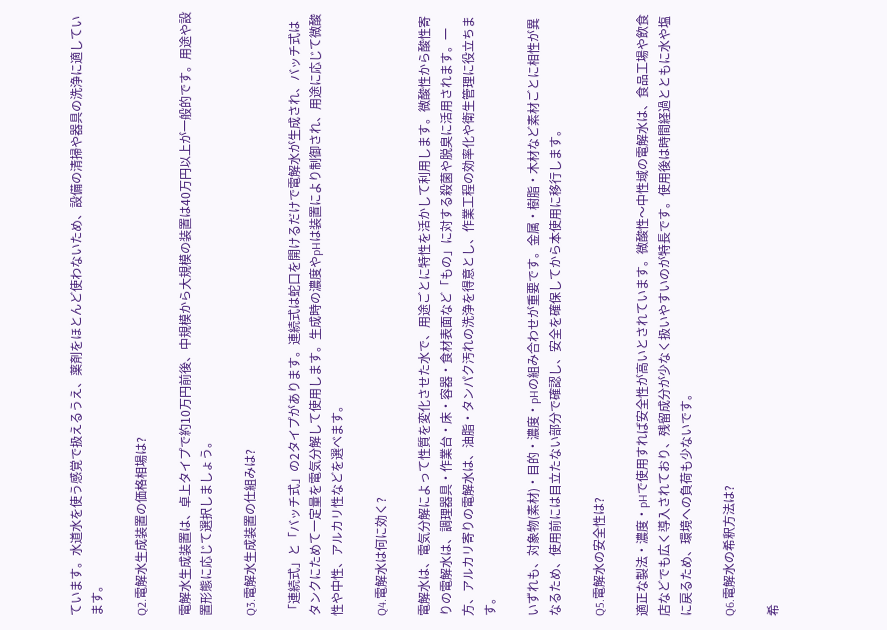ています。水道水を使う感覚で扱えるうえ、薬剤をほとんど使わないため、設備の清掃や器具の洗浄に適しています。

Q2.電解水生成装置の価格相場は?

電解水生成装置は、卓上タイプで約10万円前後、中規模から大規模の装置は40万円以上が一般的です。用途や設置形態に応じて選択しましょう。

Q3.電解水生成装置の仕組みは?

「連続式」と「バッチ式」の2タイプがあります。連続式は蛇口を開けるだけで電解水が生成され、バッチ式はタンクにためて一定量を電気分解して使用します。生成時の濃度やpHは装置により制御され、用途に応じて微酸性や中性、アルカリ性などを選べます。

Q4.電解水は何に効く?

電解水は、電気分解によって性質を変化させた水で、用途ごとに特性を活かして利用します。微酸性から酸性寄りの電解水は、調理器具・作業台・床・容器・食材表面など「もの」に対する殺菌や脱臭に活用されます。一方、アルカリ寄りの電解水は、油脂・タンパク汚れの洗浄を得意とし、作業工程の効率化や衛生管理に役立ちます。

いずれも、対象物(素材)・目的・濃度・pHの組み合わせが重要です。金属・樹脂・木材など素材ごとに相性が異なるため、使用前には目立たない部分で確認し、安全を確保してから本使用に移行します。

Q5.電解水の安全性は?

適正な製法・濃度・pHで使用すれば安全性が高いとされています。微酸性〜中性域の電解水は、食品工場や飲食店などでも広く導入されており、残留成分が少なく扱いやすいのが特長です。使用後は時間経過とともに水や塩に戻るため、環境への負荷も少ないです。

Q6.電解水の希釈方法は?

希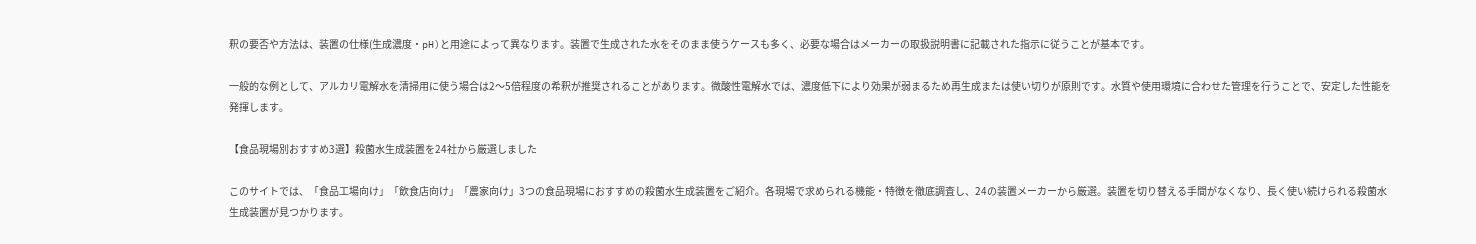釈の要否や方法は、装置の仕様(生成濃度・pH)と用途によって異なります。装置で生成された水をそのまま使うケースも多く、必要な場合はメーカーの取扱説明書に記載された指示に従うことが基本です。

一般的な例として、アルカリ電解水を清掃用に使う場合は2〜5倍程度の希釈が推奨されることがあります。微酸性電解水では、濃度低下により効果が弱まるため再生成または使い切りが原則です。水質や使用環境に合わせた管理を行うことで、安定した性能を発揮します。

【食品現場別おすすめ3選】殺菌水生成装置を24社から厳選しました

このサイトでは、「食品工場向け」「飲食店向け」「農家向け」3つの食品現場におすすめの殺菌水生成装置をご紹介。各現場で求められる機能・特徴を徹底調査し、24の装置メーカーから厳選。装置を切り替える手間がなくなり、長く使い続けられる殺菌水生成装置が見つかります。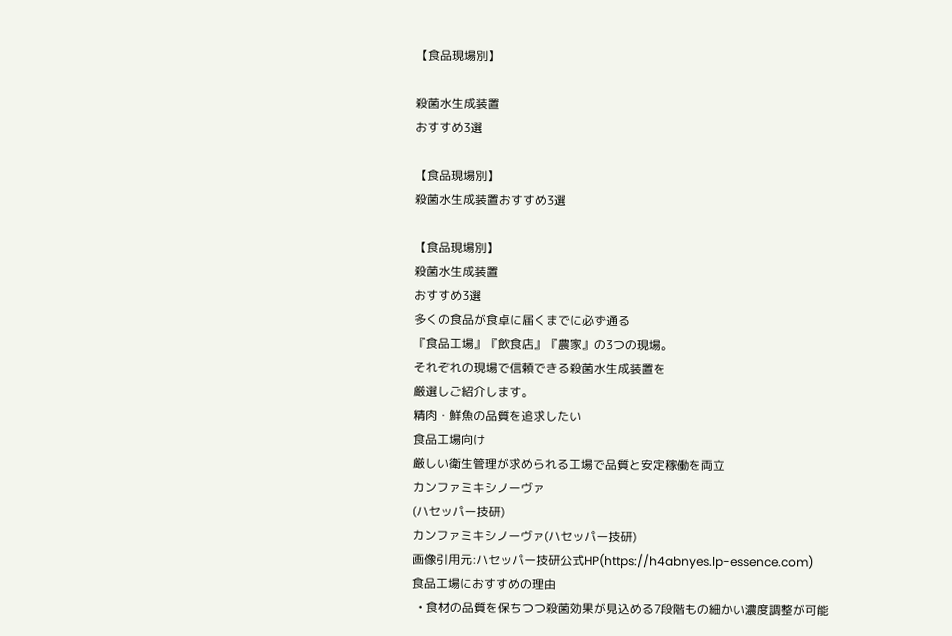【食品現場別】

殺菌水生成装置
おすすめ3選

【食品現場別】
殺菌水生成装置おすすめ3選

【食品現場別】
殺菌水生成装置
おすすめ3選
多くの食品が食卓に届くまでに必ず通る
『食品工場』『飲食店』『農家』の3つの現場。
それぞれの現場で信頼できる殺菌水生成装置を
厳選しご紹介します。
精肉・鮮魚の品質を追求したい
食品工場向け
厳しい衛生管理が求められる工場で品質と安定稼働を両立
カンファミキシノーヴァ
(ハセッパー技研)
カンファミキシノーヴァ(ハセッパー技研)
画像引用元:ハセッパー技研公式HP(https://h4abnyes.lp-essence.com)
食品工場におすすめの理由
  • 食材の品質を保ちつつ殺菌効果が見込める7段階もの細かい濃度調整が可能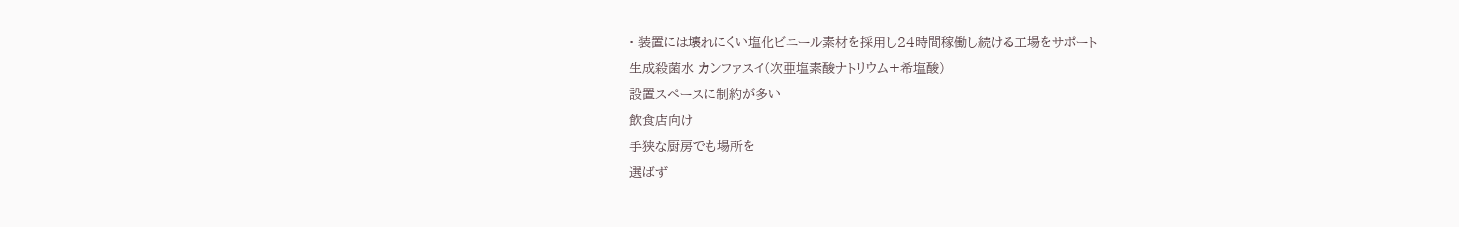• 装置には壊れにくい塩化ビニール素材を採用し24時間稼働し続ける工場をサポート
生成殺菌水 カンファスイ(次亜塩素酸ナトリウム+希塩酸)
設置スペースに制約が多い
飲食店向け
手狭な厨房でも場所を
選ばず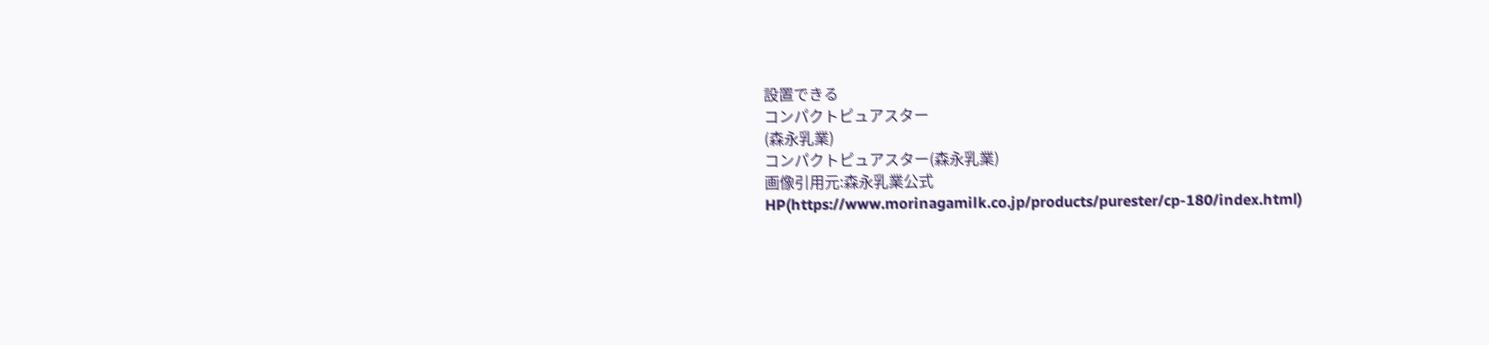設置できる
コンパクトピュアスター
(森永乳業)
コンパクトピュアスター(森永乳業)
画像引用元:森永乳業公式HP(https://www.morinagamilk.co.jp/products/purester/cp-180/index.html)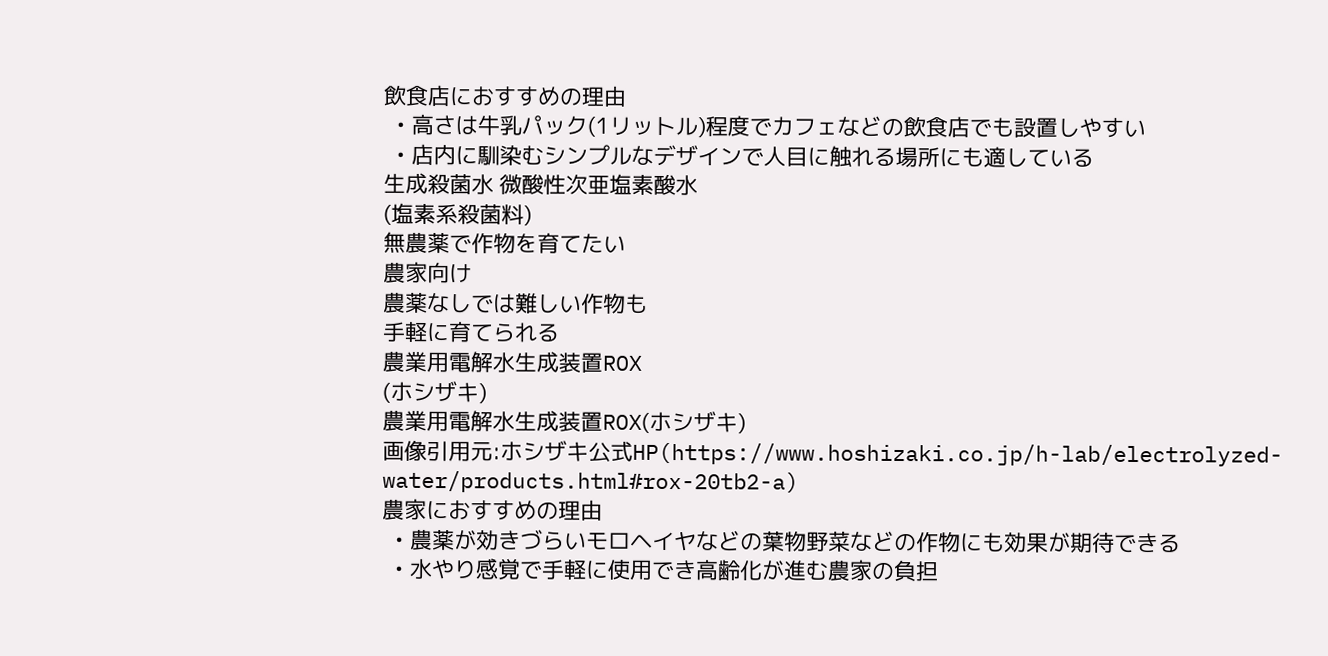飲食店におすすめの理由
  • 高さは牛乳パック(1リットル)程度でカフェなどの飲食店でも設置しやすい
  • 店内に馴染むシンプルなデザインで人目に触れる場所にも適している
生成殺菌水 微酸性次亜塩素酸水
(塩素系殺菌料)
無農薬で作物を育てたい
農家向け
農薬なしでは難しい作物も
手軽に育てられる
農業用電解水生成装置ROX
(ホシザキ)
農業用電解水生成装置ROX(ホシザキ)
画像引用元:ホシザキ公式HP(https://www.hoshizaki.co.jp/h-lab/electrolyzed-water/products.html#rox-20tb2-a)
農家におすすめの理由
  • 農薬が効きづらいモロヘイヤなどの葉物野菜などの作物にも効果が期待できる
  • 水やり感覚で手軽に使用でき高齢化が進む農家の負担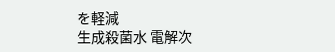を軽減
生成殺菌水 電解次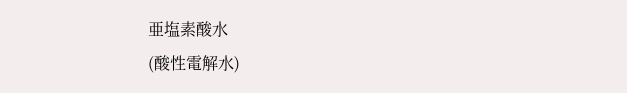亜塩素酸水
(酸性電解水)